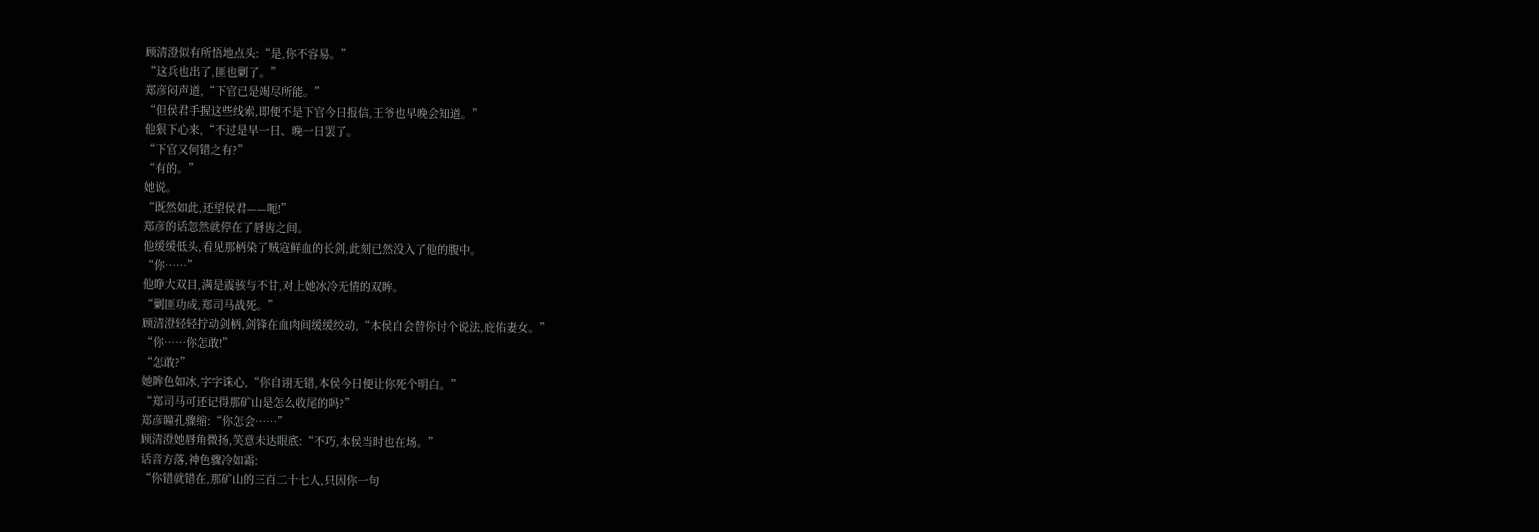顾清澄似有所悟地点头:“是,你不容易。”
“这兵也出了,匪也剿了。”
郑彦闷声道,“下官已是竭尽所能。”
“但侯君手握这些线索,即便不是下官今日报信,王爷也早晚会知道。”
他狠下心来,“不过是早一日、晚一日罢了。
“下官又何错之有?”
“有的。”
她说。
“既然如此,还望侯君——呃!”
郑彦的话忽然就停在了唇齿之间。
他缓缓低头,看见那柄染了贼寇鲜血的长剑,此刻已然没入了他的腹中。
“你……”
他睁大双目,满是震骇与不甘,对上她冰冷无情的双眸。
“剿匪功成,郑司马战死。”
顾清澄轻轻拧动剑柄,剑锋在血肉间缓缓绞动,“本侯自会替你讨个说法,庇佑妻女。”
“你……你怎敢!”
“怎敢?”
她眸色如冰,字字诛心,“你自诩无错,本侯今日便让你死个明白。”
“郑司马可还记得那矿山是怎么收尾的吗?”
郑彦瞳孔骤缩:“你怎会……”
顾清澄她唇角微扬,笑意未达眼底:“不巧,本侯当时也在场。”
话音方落,神色骤冷如霜:
“你错就错在,那矿山的三百二十七人,只因你一句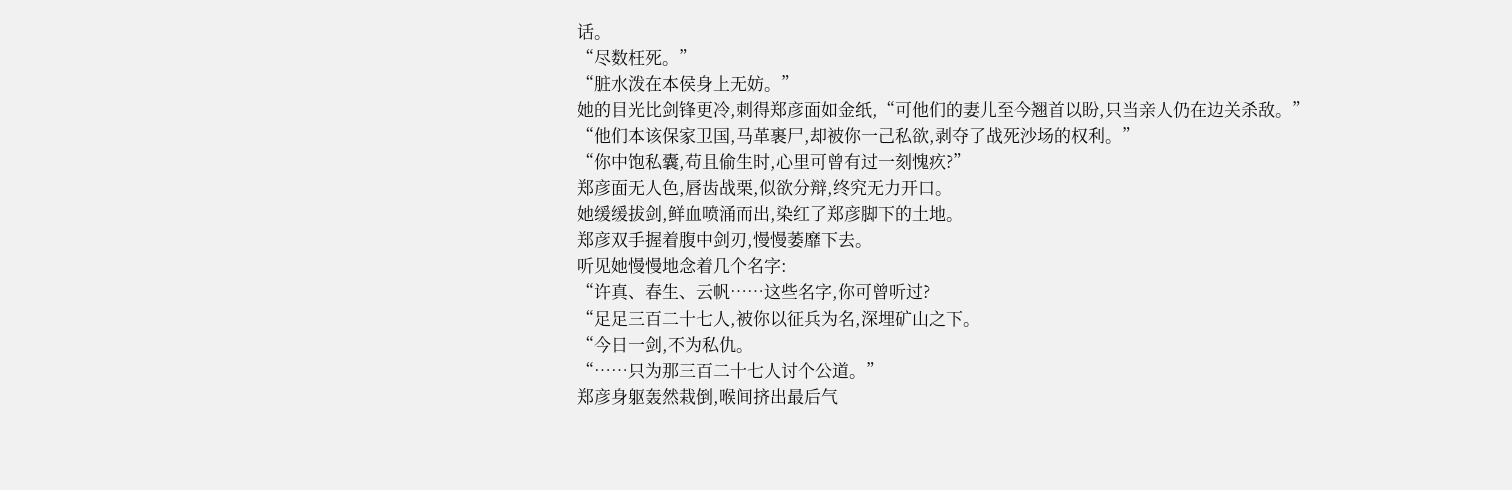话。
“尽数枉死。”
“脏水泼在本侯身上无妨。”
她的目光比剑锋更冷,刺得郑彦面如金纸,“可他们的妻儿至今翘首以盼,只当亲人仍在边关杀敌。”
“他们本该保家卫国,马革裹尸,却被你一己私欲,剥夺了战死沙场的权利。”
“你中饱私囊,苟且偷生时,心里可曾有过一刻愧疚?”
郑彦面无人色,唇齿战栗,似欲分辩,终究无力开口。
她缓缓拔剑,鲜血喷涌而出,染红了郑彦脚下的土地。
郑彦双手握着腹中剑刃,慢慢萎靡下去。
听见她慢慢地念着几个名字:
“许真、春生、云帆……这些名字,你可曾听过?
“足足三百二十七人,被你以征兵为名,深埋矿山之下。
“今日一剑,不为私仇。
“……只为那三百二十七人讨个公道。”
郑彦身躯轰然栽倒,喉间挤出最后气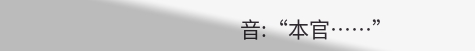音:“本官……”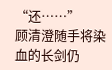“还……”
顾清澄随手将染血的长剑仍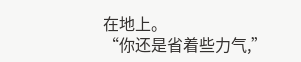在地上。
“你还是省着些力气,”